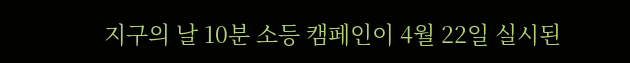지구의 날 10분 소등 캠페인이 4월 22일 실시된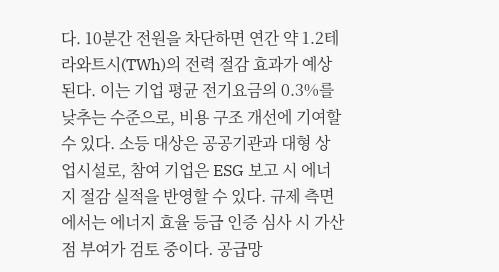다. 10분간 전원을 차단하면 연간 약 1.2테라와트시(TWh)의 전력 절감 효과가 예상된다. 이는 기업 평균 전기요금의 0.3%를 낮추는 수준으로, 비용 구조 개선에 기여할 수 있다. 소등 대상은 공공기관과 대형 상업시설로, 참여 기업은 ESG 보고 시 에너지 절감 실적을 반영할 수 있다. 규제 측면에서는 에너지 효율 등급 인증 심사 시 가산점 부여가 검토 중이다. 공급망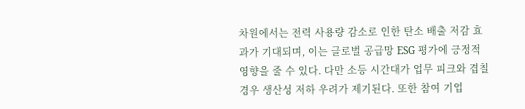차원에서는 전력 사용량 감소로 인한 탄소 배출 저감 효과가 기대되며, 이는 글로벌 공급망 ESG 평가에 긍정적 영향을 줄 수 있다. 다만 소등 시간대가 업무 피크와 겹칠 경우 생산성 저하 우려가 제기된다. 또한 참여 기업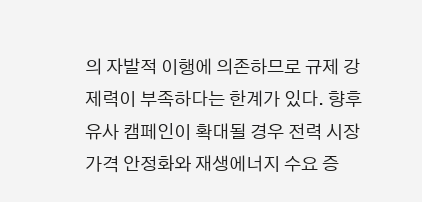의 자발적 이행에 의존하므로 규제 강제력이 부족하다는 한계가 있다. 향후 유사 캠페인이 확대될 경우 전력 시장 가격 안정화와 재생에너지 수요 증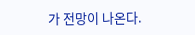가 전망이 나온다.